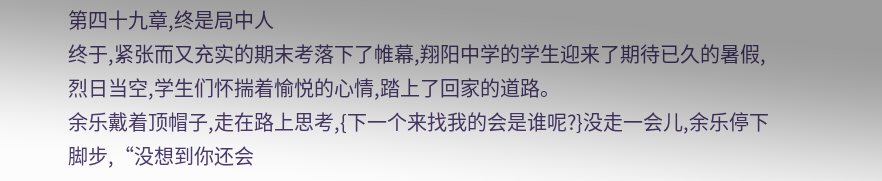第四十九章,终是局中人
终于,紧张而又充实的期末考落下了帷幕,翔阳中学的学生迎来了期待已久的暑假,烈日当空,学生们怀揣着愉悦的心情,踏上了回家的道路。
余乐戴着顶帽子,走在路上思考,{下一个来找我的会是谁呢?}没走一会儿,余乐停下脚步,“没想到你还会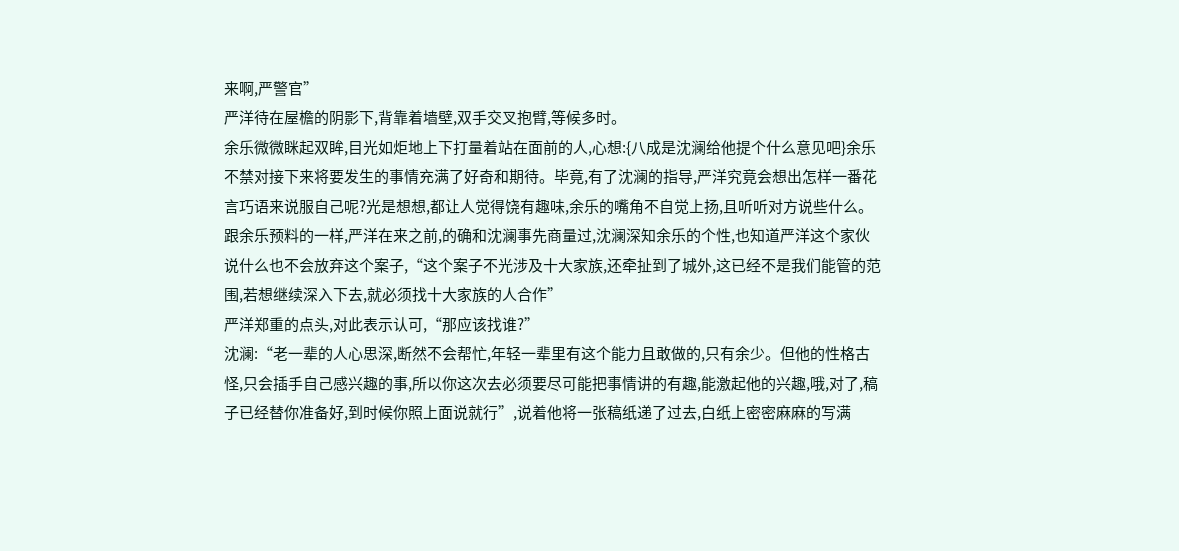来啊,严警官”
严洋待在屋檐的阴影下,背靠着墙壁,双手交叉抱臂,等候多时。
余乐微微眯起双眸,目光如炬地上下打量着站在面前的人,心想:{八成是沈澜给他提个什么意见吧}余乐不禁对接下来将要发生的事情充满了好奇和期待。毕竟,有了沈澜的指导,严洋究竟会想出怎样一番花言巧语来说服自己呢?光是想想,都让人觉得饶有趣味,余乐的嘴角不自觉上扬,且听听对方说些什么。
跟余乐预料的一样,严洋在来之前,的确和沈澜事先商量过,沈澜深知余乐的个性,也知道严洋这个家伙说什么也不会放弃这个案子,“这个案子不光涉及十大家族,还牵扯到了城外,这已经不是我们能管的范围,若想继续深入下去,就必须找十大家族的人合作”
严洋郑重的点头,对此表示认可,“那应该找谁?”
沈澜:“老一辈的人心思深,断然不会帮忙,年轻一辈里有这个能力且敢做的,只有余少。但他的性格古怪,只会插手自己感兴趣的事,所以你这次去必须要尽可能把事情讲的有趣,能激起他的兴趣,哦,对了,稿子已经替你准备好,到时候你照上面说就行”,说着他将一张稿纸递了过去,白纸上密密麻麻的写满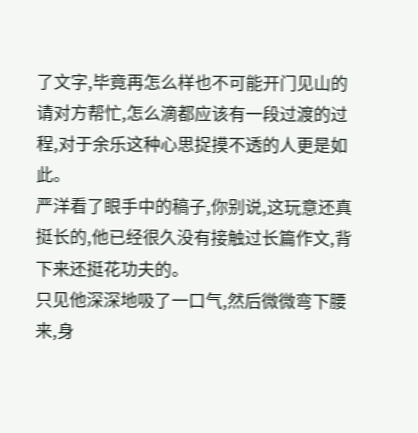了文字,毕竟再怎么样也不可能开门见山的请对方帮忙,怎么滴都应该有一段过渡的过程,对于余乐这种心思捉摸不透的人更是如此。
严洋看了眼手中的稿子,你别说,这玩意还真挺长的,他已经很久没有接触过长篇作文,背下来还挺花功夫的。
只见他深深地吸了一口气,然后微微弯下腰来,身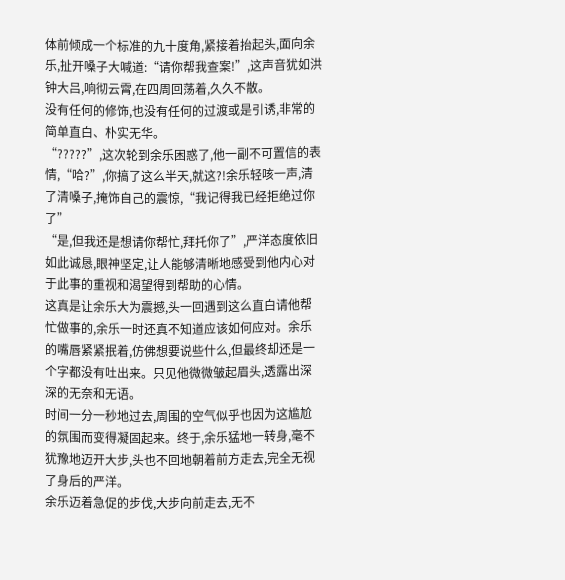体前倾成一个标准的九十度角,紧接着抬起头,面向余乐,扯开嗓子大喊道:“请你帮我查案!”,这声音犹如洪钟大吕,响彻云霄,在四周回荡着,久久不散。
没有任何的修饰,也没有任何的过渡或是引诱,非常的简单直白、朴实无华。
“?????”,这次轮到余乐困惑了,他一副不可置信的表情,“哈?”,你搞了这么半天,就这?!余乐轻咳一声,清了清嗓子,掩饰自己的震惊,“我记得我已经拒绝过你了”
“是,但我还是想请你帮忙,拜托你了”,严洋态度依旧如此诚恳,眼神坚定,让人能够清晰地感受到他内心对于此事的重视和渴望得到帮助的心情。
这真是让余乐大为震撼,头一回遇到这么直白请他帮忙做事的,余乐一时还真不知道应该如何应对。余乐的嘴唇紧紧抿着,仿佛想要说些什么,但最终却还是一个字都没有吐出来。只见他微微皱起眉头,透露出深深的无奈和无语。
时间一分一秒地过去,周围的空气似乎也因为这尴尬的氛围而变得凝固起来。终于,余乐猛地一转身,毫不犹豫地迈开大步,头也不回地朝着前方走去,完全无视了身后的严洋。
余乐迈着急促的步伐,大步向前走去,无不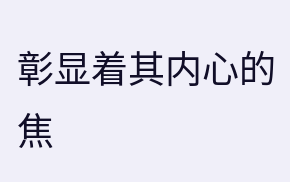彰显着其内心的焦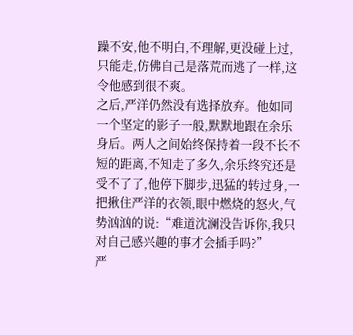躁不安,他不明白,不理解,更没碰上过,只能走,仿佛自己是落荒而逃了一样,这令他感到很不爽。
之后,严洋仍然没有选择放弃。他如同一个坚定的影子一般,默默地跟在余乐身后。两人之间始终保持着一段不长不短的距离,不知走了多久,余乐终究还是受不了了,他停下脚步,迅猛的转过身,一把揪住严洋的衣领,眼中燃烧的怒火,气势汹汹的说:“难道沈澜没告诉你,我只对自己感兴趣的事才会插手吗?”
严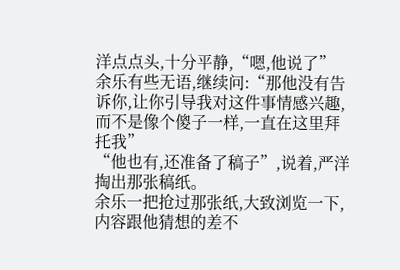洋点点头,十分平静,“嗯,他说了”
余乐有些无语,继续问:“那他没有告诉你,让你引导我对这件事情感兴趣,而不是像个傻子一样,一直在这里拜托我”
“他也有,还准备了稿子”,说着,严洋掏出那张稿纸。
余乐一把抢过那张纸,大致浏览一下,内容跟他猜想的差不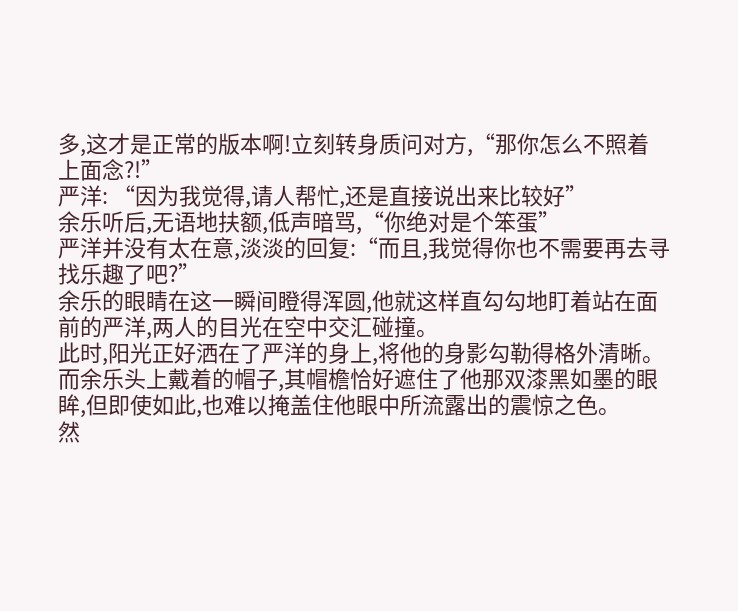多,这才是正常的版本啊!立刻转身质问对方,“那你怎么不照着上面念?!”
严洋: “因为我觉得,请人帮忙,还是直接说出来比较好”
余乐听后,无语地扶额,低声暗骂,“你绝对是个笨蛋”
严洋并没有太在意,淡淡的回复:“而且,我觉得你也不需要再去寻找乐趣了吧?”
余乐的眼睛在这一瞬间瞪得浑圆,他就这样直勾勾地盯着站在面前的严洋,两人的目光在空中交汇碰撞。
此时,阳光正好洒在了严洋的身上,将他的身影勾勒得格外清晰。而余乐头上戴着的帽子,其帽檐恰好遮住了他那双漆黑如墨的眼眸,但即使如此,也难以掩盖住他眼中所流露出的震惊之色。
然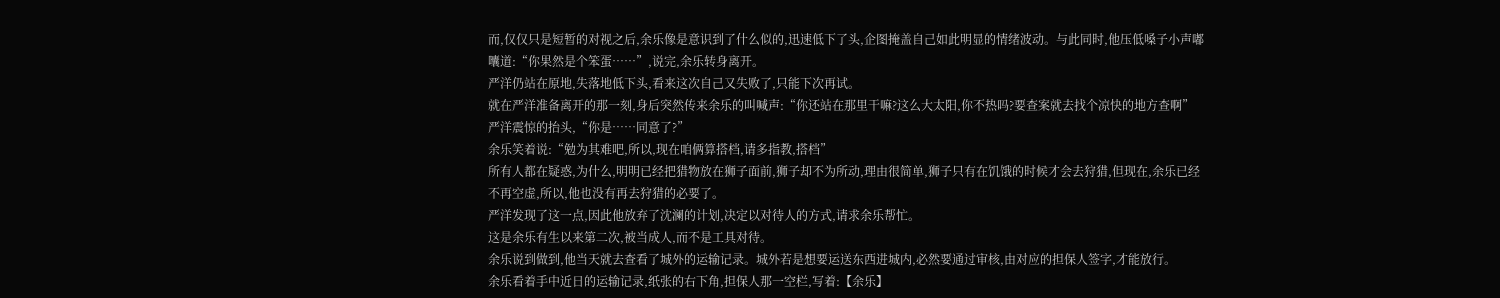而,仅仅只是短暂的对视之后,余乐像是意识到了什么似的,迅速低下了头,企图掩盖自己如此明显的情绪波动。与此同时,他压低嗓子小声嘟囔道:“你果然是个笨蛋……”,说完,余乐转身离开。
严洋仍站在原地,失落地低下头,看来这次自己又失败了,只能下次再试。
就在严洋准备离开的那一刻,身后突然传来余乐的叫喊声:“你还站在那里干嘛?这么大太阳,你不热吗?要查案就去找个凉快的地方查啊”
严洋震惊的抬头,“你是……同意了?”
余乐笑着说:“勉为其难吧,所以,现在咱俩算搭档,请多指教,搭档”
所有人都在疑惑,为什么,明明已经把猎物放在狮子面前,狮子却不为所动,理由很简单,狮子只有在饥饿的时候才会去狩猎,但现在,余乐已经不再空虚,所以,他也没有再去狩猎的必要了。
严洋发现了这一点,因此他放弃了沈澜的计划,决定以对待人的方式,请求余乐帮忙。
这是余乐有生以来第二次,被当成人,而不是工具对待。
余乐说到做到,他当天就去查看了城外的运输记录。城外若是想要运送东西进城内,必然要通过审核,由对应的担保人签字,才能放行。
余乐看着手中近日的运输记录,纸张的右下角,担保人那一空栏,写着:【余乐】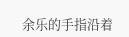余乐的手指沿着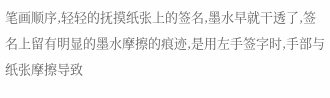笔画顺序,轻轻的抚摸纸张上的签名,墨水早就干透了,签名上留有明显的墨水摩擦的痕迹,是用左手签字时,手部与纸张摩擦导致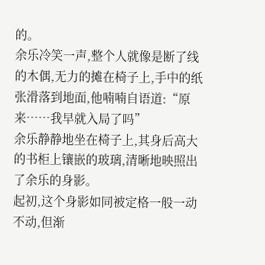的。
余乐冷笑一声,整个人就像是断了线的木偶,无力的摊在椅子上,手中的纸张滑落到地面,他喃喃自语道:“原来……我早就入局了吗”
余乐静静地坐在椅子上,其身后高大的书柜上镶嵌的玻璃,清晰地映照出了余乐的身影。
起初,这个身影如同被定格一般一动不动,但渐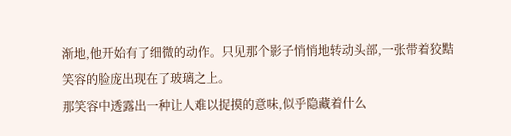渐地,他开始有了细微的动作。只见那个影子悄悄地转动头部,一张带着狡黠笑容的脸庞出现在了玻璃之上。
那笑容中透露出一种让人难以捉摸的意味,似乎隐藏着什么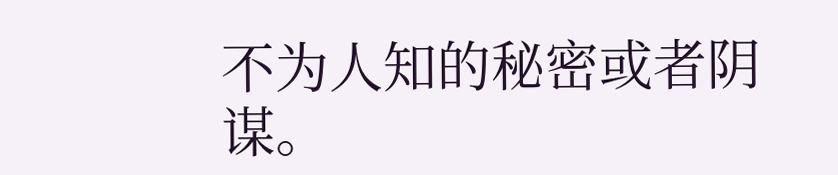不为人知的秘密或者阴谋。